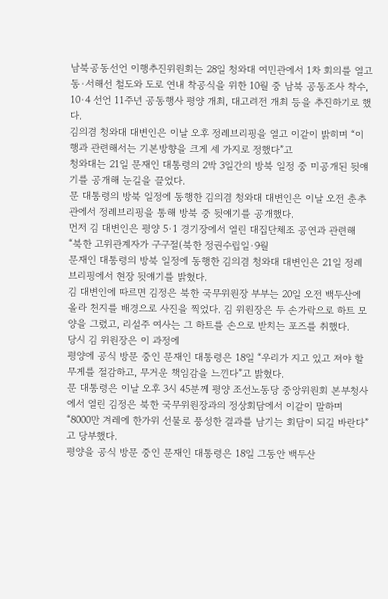남북공동선언 이행추진위원회는 28일 청와대 여민관에서 1차 회의를 열고 동·서해선 철도와 도로 연내 착공식을 위한 10월 중 남북 공동조사 착수, 10·4 선언 11주년 공동행사 평양 개최, 대고려전 개최 등을 추진하기로 했다.
김의겸 청와대 대변인은 이날 오후 정례브리핑을 열고 이같이 밝히며 “이행과 관련해서는 기본방향을 크게 세 가지로 정했다”고
청와대는 21일 문재인 대통령의 2박 3일간의 방북 일정 중 미공개된 뒷얘기를 공개해 눈길을 끌었다.
문 대통령의 방북 일정에 동행한 김의겸 청와대 대변인은 이날 오전 춘추관에서 정례브리핑을 통해 방북 중 뒷얘기를 공개했다.
먼저 김 대변인은 평양 5·1 경기장에서 열린 대집단체조 공연과 관련해 “북한 고위관계자가 구구절(북한 정권수립일·9월
문재인 대통령의 방북 일정에 동행한 김의겸 청와대 대변인은 21일 정례브리핑에서 현장 뒷얘기를 밝혔다.
김 대변인에 따르면 김정은 북한 국무위원장 부부는 20일 오전 백두산에 올라 천지를 배경으로 사진을 찍었다. 김 위원장은 두 손가락으로 하트 모양을 그렸고, 리설주 여사는 그 하트를 손으로 받치는 포즈를 취했다.
당시 김 위원장은 이 과정에
평양에 공식 방문 중인 문재인 대통령은 18일 “우리가 지고 있고 져야 할 무게를 절감하고, 무거운 책임감을 느낀다”고 밝혔다.
문 대통령은 이날 오후 3시 45분께 평양 조선노동당 중앙위원회 본부청사에서 열린 김정은 북한 국무위원장과의 정상회담에서 이같이 말하며 “8000만 겨레에 한가위 선물로 풍성한 결과를 남기는 회담이 되길 바란다”고 당부했다.
평양을 공식 방문 중인 문재인 대통령은 18일 그동안 백두산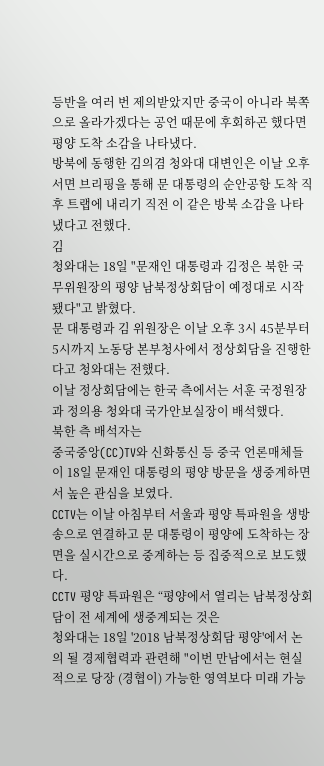등반을 여러 번 제의받았지만 중국이 아니라 북쪽으로 올라가겠다는 공언 때문에 후회하곤 했다면 평양 도착 소감을 나타냈다.
방북에 동행한 김의겸 청와대 대변인은 이날 오후 서면 브리핑을 통해 문 대통령의 순안공항 도착 직후 트랩에 내리기 직전 이 같은 방북 소감을 나타냈다고 전했다.
김
청와대는 18일 "문재인 대통령과 김정은 북한 국무위원장의 평양 남북정상회담이 예정대로 시작됐다"고 밝혔다.
문 대통령과 김 위원장은 이날 오후 3시 45분부터 5시까지 노동당 본부청사에서 정상회담을 진행한다고 청와대는 전했다.
이날 정상회담에는 한국 측에서는 서훈 국정원장과 정의용 청와대 국가안보실장이 배석했다.
북한 측 배석자는
중국중앙(CC)TV와 신화통신 등 중국 언론매체들이 18일 문재인 대통령의 평양 방문을 생중계하면서 높은 관심을 보였다.
CCTV는 이날 아침부터 서울과 평양 특파원을 생방송으로 연결하고 문 대통령이 평양에 도착하는 장면을 실시간으로 중계하는 등 집중적으로 보도했다.
CCTV 평양 특파원은 “평양에서 열리는 남북정상회담이 전 세계에 생중계되는 것은
청와대는 18일 '2018 남북정상회담 평양'에서 논의 될 경제협력과 관련해 "이번 만남에서는 현실적으로 당장 (경협이) 가능한 영역보다 미래 가능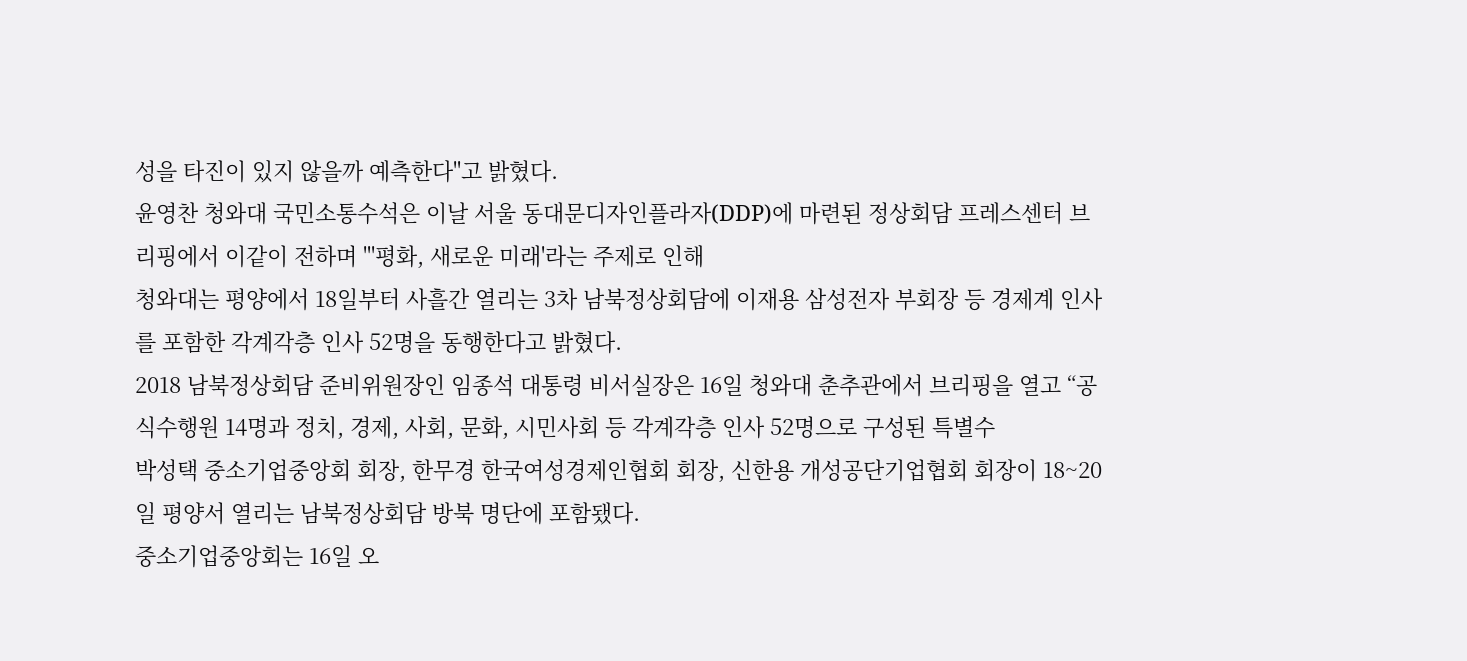성을 타진이 있지 않을까 예측한다"고 밝혔다.
윤영찬 청와대 국민소통수석은 이날 서울 동대문디자인플라자(DDP)에 마련된 정상회담 프레스센터 브리핑에서 이같이 전하며 "'평화, 새로운 미래'라는 주제로 인해
청와대는 평양에서 18일부터 사흘간 열리는 3차 남북정상회담에 이재용 삼성전자 부회장 등 경제계 인사를 포함한 각계각층 인사 52명을 동행한다고 밝혔다.
2018 남북정상회담 준비위원장인 임종석 대통령 비서실장은 16일 청와대 춘추관에서 브리핑을 열고 “공식수행원 14명과 정치, 경제, 사회, 문화, 시민사회 등 각계각층 인사 52명으로 구성된 특별수
박성택 중소기업중앙회 회장, 한무경 한국여성경제인협회 회장, 신한용 개성공단기업협회 회장이 18~20일 평양서 열리는 남북정상회담 방북 명단에 포함됐다.
중소기업중앙회는 16일 오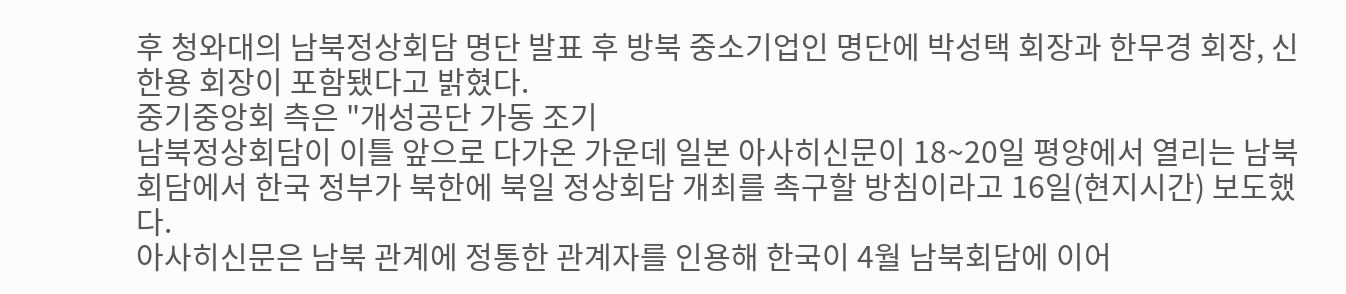후 청와대의 남북정상회담 명단 발표 후 방북 중소기업인 명단에 박성택 회장과 한무경 회장, 신한용 회장이 포함됐다고 밝혔다.
중기중앙회 측은 "개성공단 가동 조기
남북정상회담이 이틀 앞으로 다가온 가운데 일본 아사히신문이 18~20일 평양에서 열리는 남북회담에서 한국 정부가 북한에 북일 정상회담 개최를 촉구할 방침이라고 16일(현지시간) 보도했다.
아사히신문은 남북 관계에 정통한 관계자를 인용해 한국이 4월 남북회담에 이어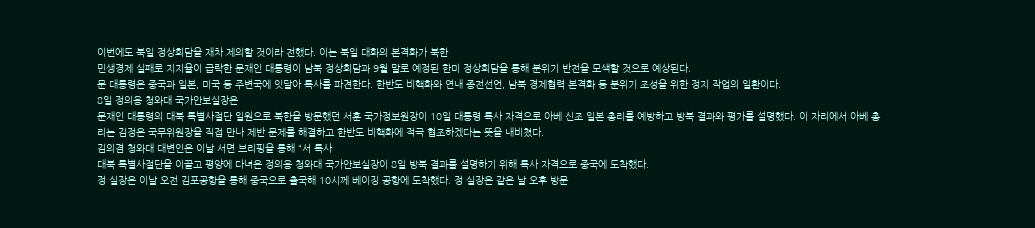이번에도 북일 정상회담을 재차 제의할 것이라 전했다. 이는 북일 대화의 본격화가 북한
민생경제 실패로 지지율이 급락한 문재인 대통령이 남북 정상회담과 9월 말로 예정된 한미 정상회담을 통해 분위기 반전을 모색할 것으로 예상된다.
문 대통령은 중국과 일본, 미국 등 주변국에 잇달아 특사를 파견한다. 한반도 비핵화와 연내 종전선언, 남북 경제협력 본격화 등 분위기 조성을 위한 정지 작업의 일환이다.
8일 정의용 청와대 국가안보실장은
문재인 대통령의 대북 특별사절단 일원으로 북한을 방문했던 서훈 국가정보원장이 10일 대통령 특사 자격으로 아베 신조 일본 총리를 예방하고 방북 결과와 평가를 설명했다. 이 자리에서 아베 총리는 김정은 국무위원장을 직접 만나 제반 문제를 해결하고 한반도 비핵화에 적극 협조하겠다는 뜻을 내비쳤다.
김의겸 청와대 대변인은 이날 서면 브리핑을 통해 “서 특사
대북 특별사절단을 이끌고 평양에 다녀온 정의용 청와대 국가안보실장이 8일 방북 결과를 설명하기 위해 특사 자격으로 중국에 도착했다.
정 실장은 이날 오전 김포공항을 통해 중국으로 출국해 10시께 베이징 공항에 도착했다. 정 실장은 같은 날 오후 방문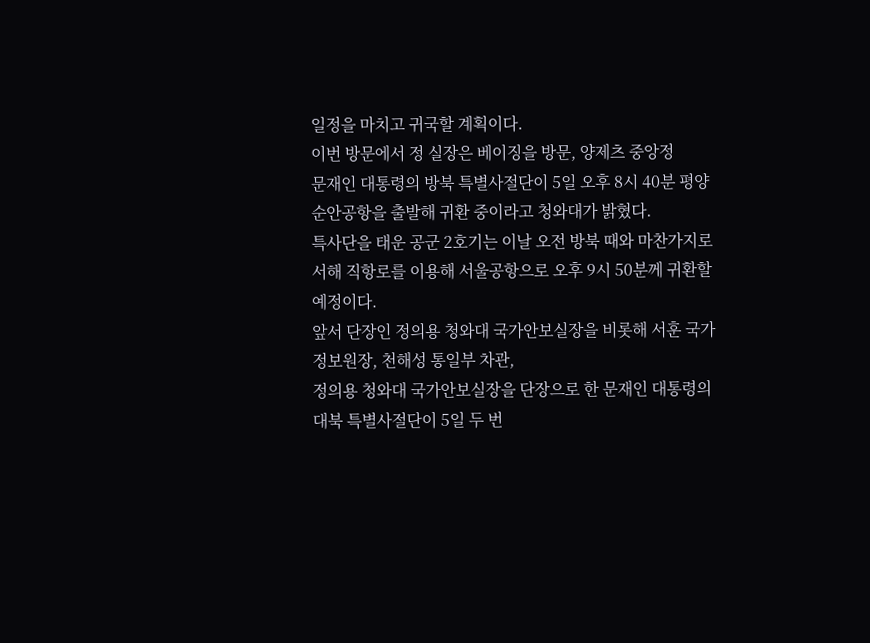일정을 마치고 귀국할 계획이다.
이번 방문에서 정 실장은 베이징을 방문, 양제츠 중앙정
문재인 대통령의 방북 특별사절단이 5일 오후 8시 40분 평양 순안공항을 출발해 귀환 중이라고 청와대가 밝혔다.
특사단을 태운 공군 2호기는 이날 오전 방북 때와 마찬가지로 서해 직항로를 이용해 서울공항으로 오후 9시 50분께 귀환할 예정이다.
앞서 단장인 정의용 청와대 국가안보실장을 비롯해 서훈 국가정보원장, 천해성 통일부 차관,
정의용 청와대 국가안보실장을 단장으로 한 문재인 대통령의 대북 특별사절단이 5일 두 번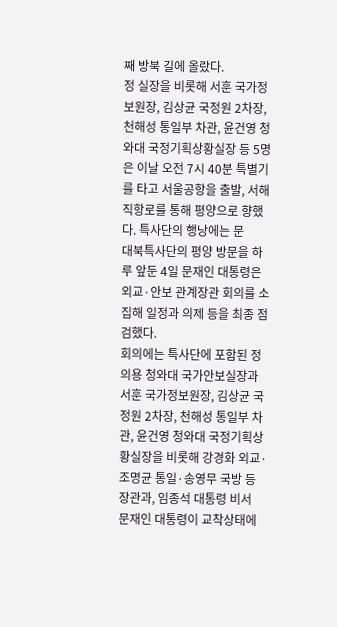째 방북 길에 올랐다.
정 실장을 비롯해 서훈 국가정보원장, 김상균 국정원 2차장, 천해성 통일부 차관, 윤건영 청와대 국정기획상황실장 등 5명은 이날 오전 7시 40분 특별기를 타고 서울공항을 출발, 서해 직항로를 통해 평양으로 향했다. 특사단의 행낭에는 문
대북특사단의 평양 방문을 하루 앞둔 4일 문재인 대통령은 외교·안보 관계장관 회의를 소집해 일정과 의제 등을 최종 점검했다.
회의에는 특사단에 포함된 정의용 청와대 국가안보실장과 서훈 국가정보원장, 김상균 국정원 2차장, 천해성 통일부 차관, 윤건영 청와대 국정기획상황실장을 비롯해 강경화 외교·조명균 통일·송영무 국방 등 장관과, 임종석 대통령 비서
문재인 대통령이 교착상태에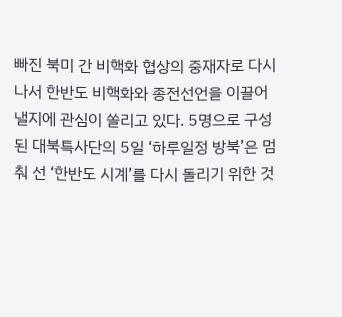빠진 북미 간 비핵화 협상의 중재자로 다시 나서 한반도 비핵화와 종전선언을 이끌어낼지에 관심이 쏠리고 있다. 5명으로 구성된 대북특사단의 5일 ‘하루일정 방북’은 멈춰 선 ‘한반도 시계’를 다시 돌리기 위한 것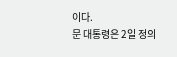이다.
문 대통령은 2일 정의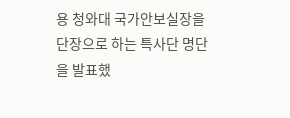용 청와대 국가안보실장을 단장으로 하는 특사단 명단을 발표했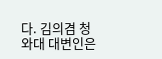다. 김의겸 청와대 대변인은